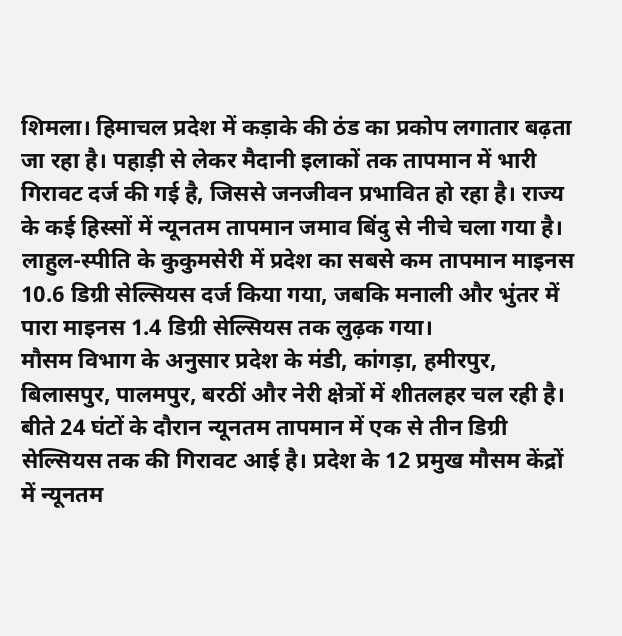शिमला। हिमाचल प्रदेश में कड़ाके की ठंड का प्रकोप लगातार बढ़ता जा रहा है। पहाड़ी से लेकर मैदानी इलाकों तक तापमान में भारी गिरावट दर्ज की गई है, जिससे जनजीवन प्रभावित हो रहा है। राज्य के कई हिस्सों में न्यूनतम तापमान जमाव बिंदु से नीचे चला गया है। लाहुल-स्पीति के कुकुमसेरी में प्रदेश का सबसे कम तापमान माइनस 10.6 डिग्री सेल्सियस दर्ज किया गया, जबकि मनाली और भुंतर में पारा माइनस 1.4 डिग्री सेल्सियस तक लुढ़क गया।
मौसम विभाग के अनुसार प्रदेश के मंडी, कांगड़ा, हमीरपुर, बिलासपुर, पालमपुर, बरठीं और नेरी क्षेत्रों में शीतलहर चल रही है। बीते 24 घंटों के दौरान न्यूनतम तापमान में एक से तीन डिग्री सेल्सियस तक की गिरावट आई है। प्रदेश के 12 प्रमुख मौसम केंद्रों में न्यूनतम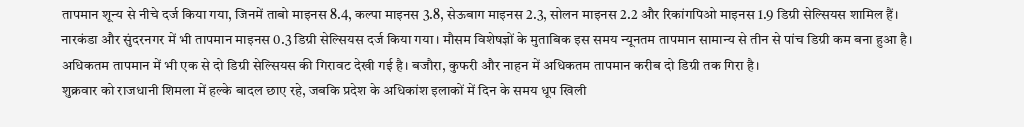तापमान शून्य से नीचे दर्ज किया गया, जिनमें ताबो माइनस 8.4, कल्पा माइनस 3.8, सेऊबाग माइनस 2.3, सोलन माइनस 2.2 और रिकांगपिओ माइनस 1.9 डिग्री सेल्सियस शामिल हैं।
नारकंडा और सुंदरनगर में भी तापमान माइनस 0.3 डिग्री सेल्सियस दर्ज किया गया। मौसम विशेषज्ञों के मुताबिक इस समय न्यूनतम तापमान सामान्य से तीन से पांच डिग्री कम बना हुआ है। अधिकतम तापमान में भी एक से दो डिग्री सेल्सियस की गिरावट देखी गई है। बजौरा, कुफरी और नाहन में अधिकतम तापमान करीब दो डिग्री तक गिरा है।
शुक्रवार को राजधानी शिमला में हल्के बादल छाए रहे, जबकि प्रदेश के अधिकांश इलाकों में दिन के समय धूप खिली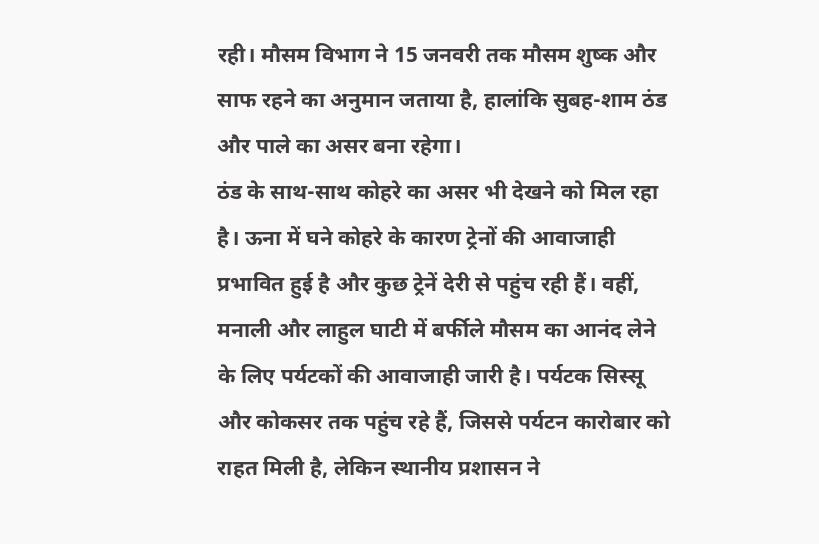रही। मौसम विभाग ने 15 जनवरी तक मौसम शुष्क और साफ रहने का अनुमान जताया है, हालांकि सुबह-शाम ठंड और पाले का असर बना रहेगा।
ठंड के साथ-साथ कोहरे का असर भी देखने को मिल रहा है। ऊना में घने कोहरे के कारण ट्रेनों की आवाजाही प्रभावित हुई है और कुछ ट्रेनें देरी से पहुंच रही हैं। वहीं, मनाली और लाहुल घाटी में बर्फीले मौसम का आनंद लेने के लिए पर्यटकों की आवाजाही जारी है। पर्यटक सिस्सू और कोकसर तक पहुंच रहे हैं, जिससे पर्यटन कारोबार को राहत मिली है, लेकिन स्थानीय प्रशासन ने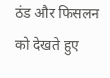ठंड और फिसलन को देखते हुए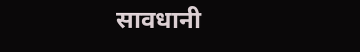सावधानी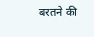बरतने की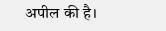अपील की है।